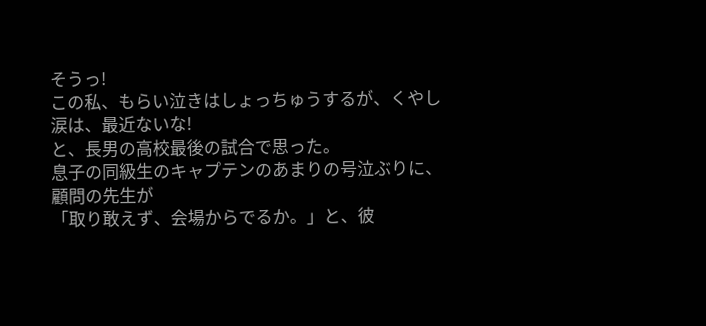そうっ!
この私、もらい泣きはしょっちゅうするが、くやし涙は、最近ないな!
と、長男の高校最後の試合で思った。
息子の同級生のキャプテンのあまりの号泣ぶりに、顧問の先生が
「取り敢えず、会場からでるか。」と、彼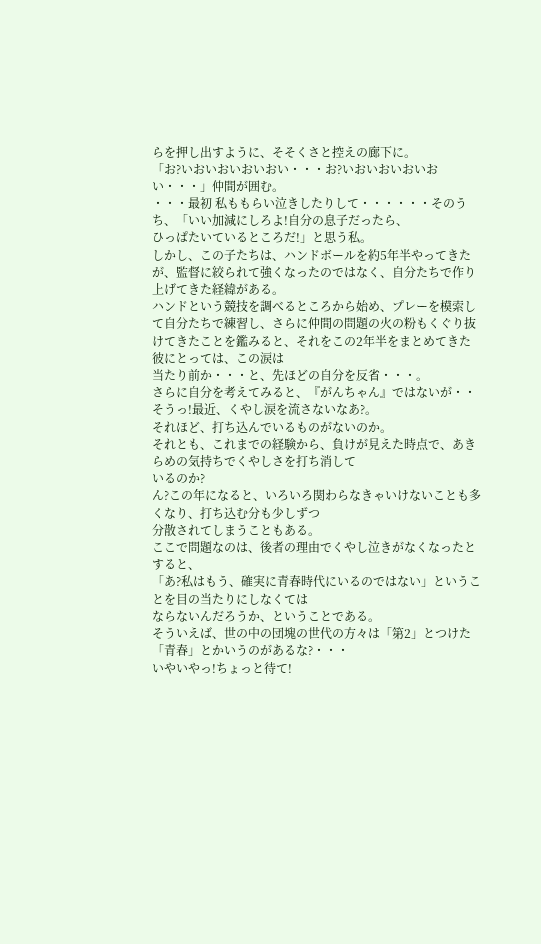らを押し出すように、そそくさと控えの廊下に。
「お?いおいおいおいおい・・・お?いおいおいおいおい・・・」仲間が囲む。
・・・最初 私ももらい泣きしたりして・・・・・・そのうち、「いい加減にしろよ!自分の息子だったら、
ひっぱたいているところだ!」と思う私。
しかし、この子たちは、ハンドボールを約5年半やってきたが、監督に絞られて強くなったのではなく、自分たちで作り上げてきた経緯がある。
ハンドという競技を調べるところから始め、プレーを模索して自分たちで練習し、さらに仲間の問題の火の粉もくぐり抜けてきたことを鑑みると、それをこの2年半をまとめてきた彼にとっては、この涙は
当たり前か・・・と、先ほどの自分を反省・・・。
さらに自分を考えてみると、『がんちゃん』ではないが・・そうっ!最近、くやし涙を流さないなあ?。
それほど、打ち込んでいるものがないのか。
それとも、これまでの経験から、負けが見えた時点で、あきらめの気持ちでくやしさを打ち消して
いるのか?
ん?この年になると、いろいろ関わらなきゃいけないことも多くなり、打ち込む分も少しずつ
分散されてしまうこともある。
ここで問題なのは、後者の理由でくやし泣きがなくなったとすると、
「あ?私はもう、確実に青春時代にいるのではない」ということを目の当たりにしなくては
ならないんだろうか、ということである。
そういえば、世の中の団塊の世代の方々は「第2」とつけた「青春」とかいうのがあるな?・・・
いやいやっ!ちょっと待て!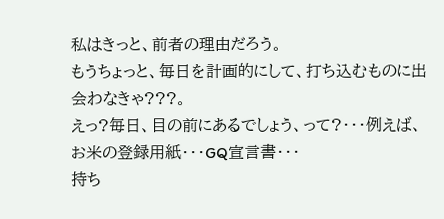私はきっと、前者の理由だろう。
もうちょっと、毎日を計画的にして、打ち込むものに出会わなきゃ???。
えっ?毎日、目の前にあるでしょう、って?・・・例えば、お米の登録用紙・・・GQ宣言書・・・
持ち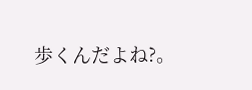歩くんだよね?。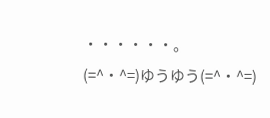・・・・・・。
(=^・^=)ゆうゆう(=^・^=)